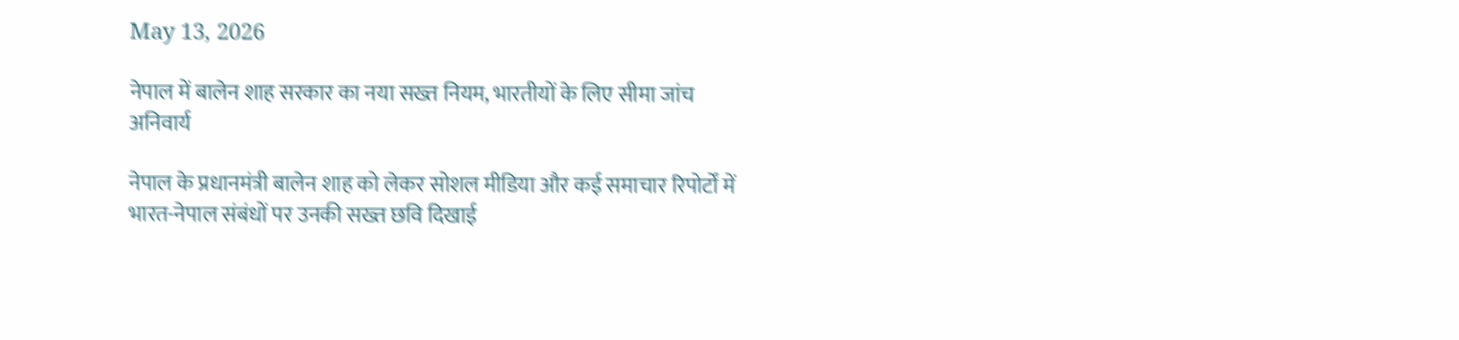May 13, 2026

नेपाल में बालेन शाह सरकार का नया सख्त नियम, भारतीयों के लिए सीमा जांच अनिवार्य

नेपाल के प्रधानमंत्री बालेन शाह को लेकर सोशल मीडिया और कई समाचार रिपोर्टों में भारत-नेपाल संबंधों पर उनकी सख्त छवि दिखाई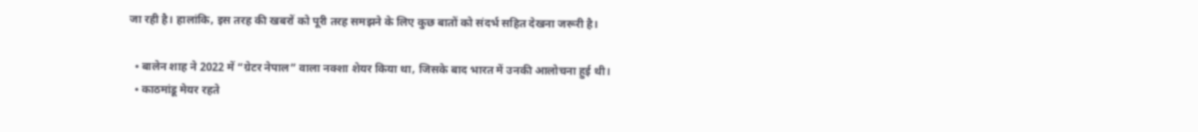जा रही है। हालांकि, इस तरह की खबरों को पूरी तरह समझने के लिए कुछ बातों को संदर्भ सहित देखना जरूरी है।

  • बालेन शाह ने 2022 में “ग्रेटर नेपाल” वाला नक्शा शेयर किया था, जिसके बाद भारत में उनकी आलोचना हुई थी।
  • काठमांडू मेयर रहते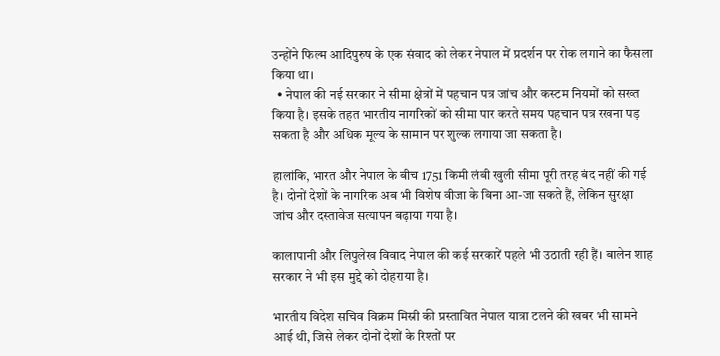उन्होंने फिल्म आदिपुरुष के एक संवाद को लेकर नेपाल में प्रदर्शन पर रोक लगाने का फैसला किया था।
  • नेपाल की नई सरकार ने सीमा क्षेत्रों में पहचान पत्र जांच और कस्टम नियमों को सख्त किया है। इसके तहत भारतीय नागरिकों को सीमा पार करते समय पहचान पत्र रखना पड़ सकता है और अधिक मूल्य के सामान पर शुल्क लगाया जा सकता है।

हालांकि, भारत और नेपाल के बीच 1751 किमी लंबी खुली सीमा पूरी तरह बंद नहीं की गई है। दोनों देशों के नागरिक अब भी विशेष वीजा के बिना आ-जा सकते हैं, लेकिन सुरक्षा जांच और दस्तावेज सत्यापन बढ़ाया गया है।

कालापानी और लिपुलेख विवाद नेपाल की कई सरकारें पहले भी उठाती रही हैं। बालेन शाह सरकार ने भी इस मुद्दे को दोहराया है।

भारतीय विदेश सचिव विक्रम मिस्री की प्रस्तावित नेपाल यात्रा टलने की खबर भी सामने आई थी, जिसे लेकर दोनों देशों के रिश्तों पर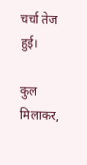चर्चा तेज हुई।

कुल मिलाकर,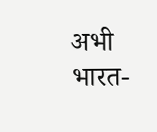अभी भारत-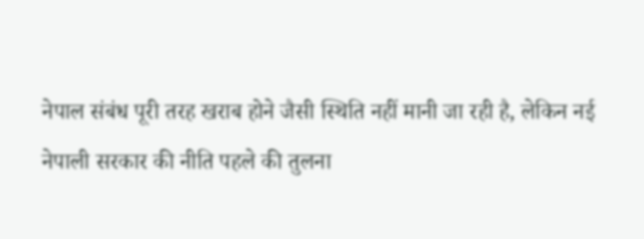नेपाल संबंध पूरी तरह खराब होने जैसी स्थिति नहीं मानी जा रही है, लेकिन नई नेपाली सरकार की नीति पहले की तुलना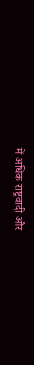में अधिक राष्ट्रवादी और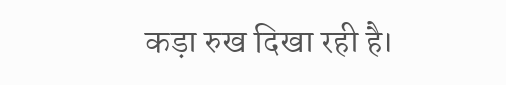कड़ा रुख दिखा रही है।